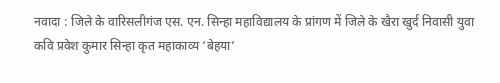नवादा : जिले के वारिसलीगंज एस. एन. सिन्हा महाविद्यालय के प्रांगण में जिले के खैरा खुर्द निवासी युवा कवि प्रवेश कुमार सिन्हा कृत महाकाव्य ‘बेहया’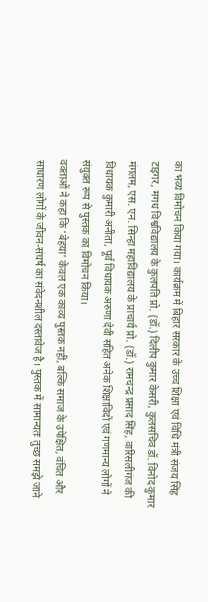का भव्य विमोचन किया गया। कार्यक्रम में बिहार सरकार के उच्च शिक्षा एवं विधि मंत्री संजय सिंह टाइगर, मगध विश्वविद्यालय के कुलपति प्रो. (डॉ.) दिलीप कुमार केसरी, कुलसचिव डॉ. विनोद कुमार मंगलम, एस. एन. सिन्हा महाविद्यालय के प्राचार्य प्रो. (डॉ.) रामचन्द्र प्रसाद सिंह, वारिसलीगंज की विधायक कुमारी अनीता, पूर्व विधायक अरुणा देवी सहित अनेक शिक्षाविदों एवं गणमान्य लोगों ने संयुक्त रूप से पुस्तक का विमोचन किया।
वक्ताओं ने कहा कि ‘बेहया’ केवल एक काव्य पुस्तक नहीं, बल्कि समाज के उपेक्षित, वंचित और साधारण लोगों के जीवन-संघर्ष का संवेदनशील दस्तावेज है। पुस्तक में सामान्यतः तुच्छ समझे जाने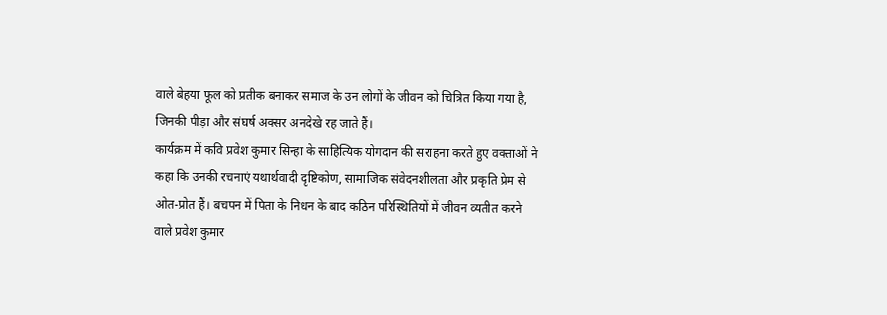वाले बेहया फूल को प्रतीक बनाकर समाज के उन लोगों के जीवन को चित्रित किया गया है, जिनकी पीड़ा और संघर्ष अक्सर अनदेखे रह जाते हैं।
कार्यक्रम में कवि प्रवेश कुमार सिन्हा के साहित्यिक योगदान की सराहना करते हुए वक्ताओं ने कहा कि उनकी रचनाएं यथार्थवादी दृष्टिकोण, सामाजिक संवेदनशीलता और प्रकृति प्रेम से ओत-प्रोत हैं। बचपन में पिता के निधन के बाद कठिन परिस्थितियों में जीवन व्यतीत करने वाले प्रवेश कुमार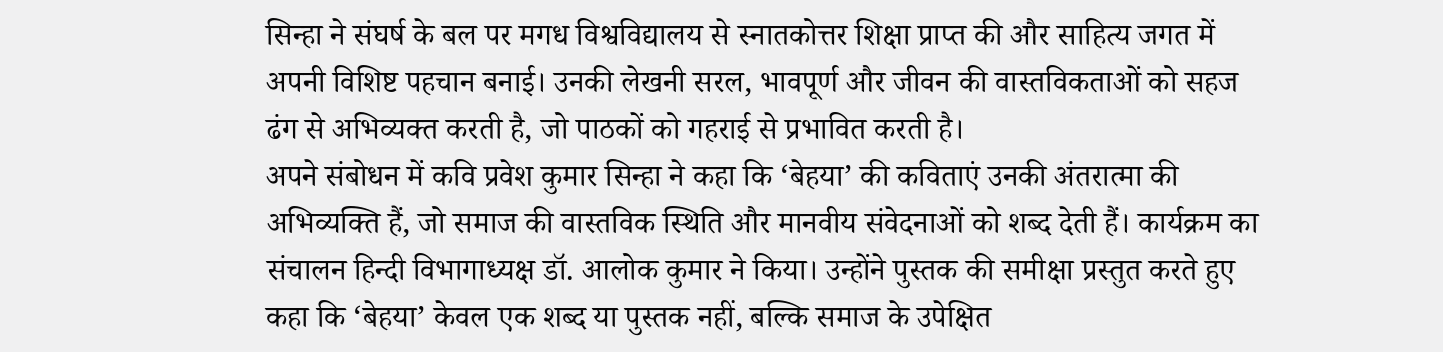सिन्हा ने संघर्ष के बल पर मगध विश्वविद्यालय से स्नातकोत्तर शिक्षा प्राप्त की और साहित्य जगत में अपनी विशिष्ट पहचान बनाई। उनकी लेखनी सरल, भावपूर्ण और जीवन की वास्तविकताओं को सहज ढंग से अभिव्यक्त करती है, जो पाठकों को गहराई से प्रभावित करती है।
अपने संबोधन में कवि प्रवेश कुमार सिन्हा ने कहा कि ‘बेहया’ की कविताएं उनकी अंतरात्मा की अभिव्यक्ति हैं, जो समाज की वास्तविक स्थिति और मानवीय संवेदनाओं को शब्द देती हैं। कार्यक्रम का संचालन हिन्दी विभागाध्यक्ष डॉ. आलोक कुमार ने किया। उन्होंने पुस्तक की समीक्षा प्रस्तुत करते हुए कहा कि ‘बेहया’ केवल एक शब्द या पुस्तक नहीं, बल्कि समाज के उपेक्षित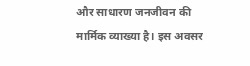और साधारण जनजीवन की मार्मिक व्याख्या है। इस अवसर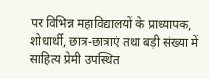पर विभिन्न महाविद्यालयों के प्राध्यापक, शोधार्थी, छात्र-छात्राएं तथा बड़ी संख्या में साहित्य प्रेमी उपस्थित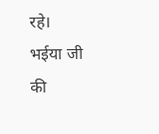रहे।
भईया जी की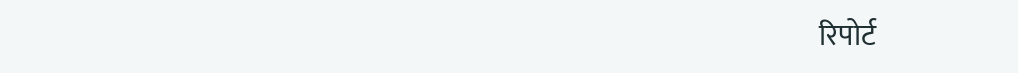रिपोर्ट